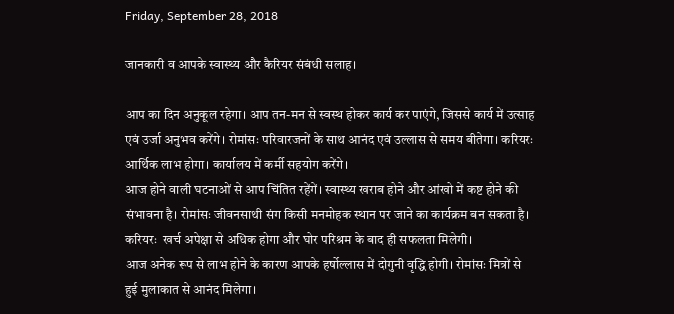Friday, September 28, 2018

जानकारी व आपके स्वास्थ्य और कैरियर संबंधी सलाह।

आप का दिन अनुकूल रहेगा। आप तन-मन से स्वस्थ होकर कार्य कर पाएंगे, जिससे कार्य में उत्साह एवं उर्जा अनुभव करेंगे। रोमांसः परिवारजनों के साथ आनंद एवं उल्लास से समय बीतेगा। करियरः  आर्थिक लाभ होगा। कार्यालय में कर्मी सहयोग करेंगे।
आज होने वाली घटनाओं से आप चिंतित रहेंगें। स्वास्थ्य खराब होने और आंखो में कष्ट होने की संभावना है। रोमांसः जीवनसाथी संग किसी मनमोहक स्थान पर जाने का कार्यक्रम बन सकता है। करियरः  खर्च अपेक्षा से अधिक होगा और घोर परिश्रम के बाद ही सफलता मिलेगी।
आज अनेक रूप से लाभ होने के कारण आपके हर्षोल्लास में दोगुनी वृद्धि होगी। रोमांसः मित्रों से हुई मुलाकात से आनंद मिलेगा।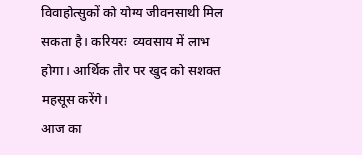विवाहोत्सुकों को योग्य जीवनसाथी मिल सकता है। करियरः  व्यवसाय में लाभ होगा। आर्थिक तौर पर खुद को सशक्त महसूस करेंगे।
आज का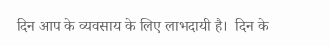दिन आप के व्यवसाय के लिए लाभदायी है।  दिन के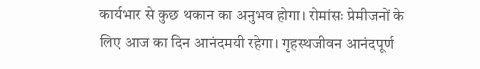कार्यभार से कुछ थकान का अनुभव होगा। रोमांसः प्रेमीजनों के लिए आज का दिन आनंदमयी रहेगा। गृहस्थजीवन आनंदपूर्ण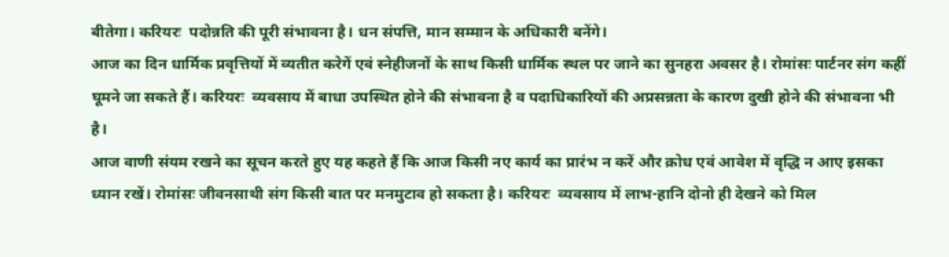बीतेगा। करियरः  पदोन्नति की पूरी संभावना है। धन संपत्ति, मान सम्मान के अधिकारी बनेंगे।
आज का दिन धार्मिक प्रवृत्तियों में व्यतीत करेगें एवं स्नेहीजनों के साथ किसी धार्मिक स्थल पर जाने का सुनहरा अवसर है। रोमांसः पार्टनर संग कहीं घूमने जा सकते हैं। करियरः  व्यवसाय में बाधा उपस्थित होने की संभावना है व पदाधिकारियों की अप्रसन्नता के कारण दुखी होने की संभावना भी है।
आज वाणी संयम रखने का सूचन करते हुए यह कहते हैं कि आज किसी नए कार्य का प्रारंभ न करें और क्रोध एवं आवेश में वृद्धि न आए इसका ध्यान रखें। रोमांसः जीवनसाथी संग किसी बात पर मनमुटाव हो सकता है। करियरः  व्यवसाय में लाभ-हानि दोनो ही देखने को मिल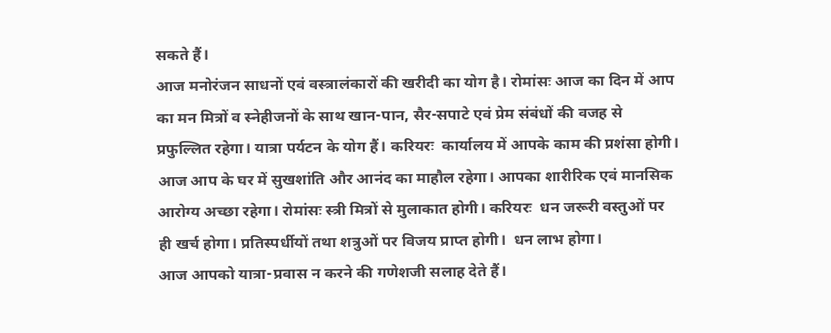सकते हैं।
आज मनोरंजन साधनों एवं वस्त्रालंकारों की खरीदी का योग है। रोमांसः आज का दिन में आप का मन मित्रों व स्नेहीजनों के साथ खान-पान, सैर-सपाटे एवं प्रेम संबंधों की वजह से प्रफुल्लित रहेगा। यात्रा पर्यटन के योग हैं। करियरः  कार्यालय में आपके काम की प्रशंसा होगी।
आज आप के घर में सुखशांति और आनंद का माहौल रहेगा। आपका शारीरिक एवं मानसिक आरोग्य अच्छा रहेगा। रोमांसः स्त्री मित्रों से मुलाकात होगी। करियरः  धन जरूरी वस्तुओं पर ही खर्च होगा। प्रतिस्पर्धीयों तथा शत्रुओं पर विजय प्राप्त होगी।  धन लाभ होगा।
आज आपको यात्रा-प्रवास न करने की गणेशजी सलाह देते हैं।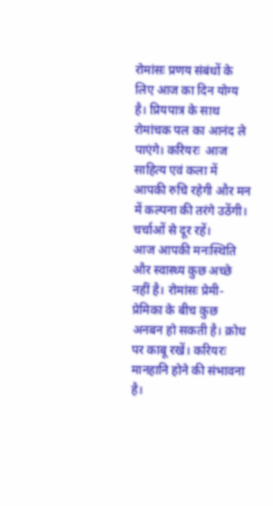रोमांसः प्रणय संबंधों के लिए आज का दिन योग्य है। प्रियपात्र के साथ रोमांचक पल का आनंद ले पाएंगे। करियरः  आज साहित्य एवं कला में आपकी रुचि रहेगी और मन में कल्पना की तरंगे उठेंगी। चर्चाओं से दूर रहें।
आज आपकी मनःस्थिति और स्वास्थ्य कुछ अच्छे नहीं है। रोमांसः प्रेमी-प्रेमिका के बीच कुछ अनबन हो सकती है। क्रोध पर काबू रखें। करियरः  मानहानि होने की संभावना है।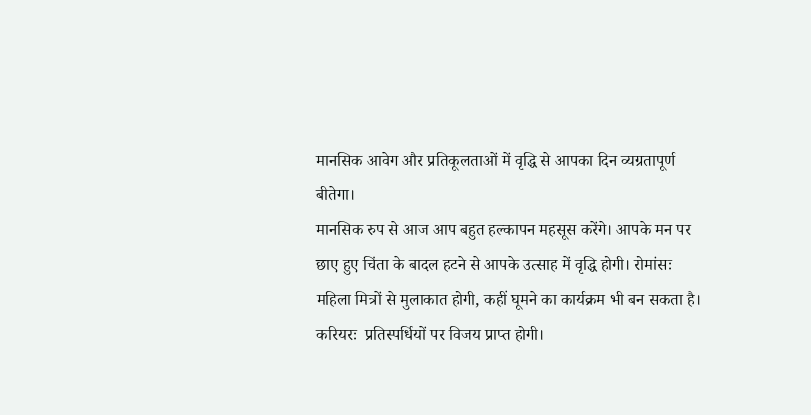मानसिक आवेग और प्रतिकूलताओं में वृद्धि से आपका दिन व्यग्रतापूर्ण बीतेगा।
मानसिक रुप से आज आप बहुत हल्कापन महसूस करेंगे। आपके मन पर छाए हुए चिंता के बादल हटने से आपके उत्साह में वृद्धि होगी। रोमांसः महिला मित्रों से मुलाकात होगी, कहीं घूमने का कार्यक्रम भी बन सकता है। करियरः  प्रतिस्पर्धियों पर विजय प्राप्त होगी।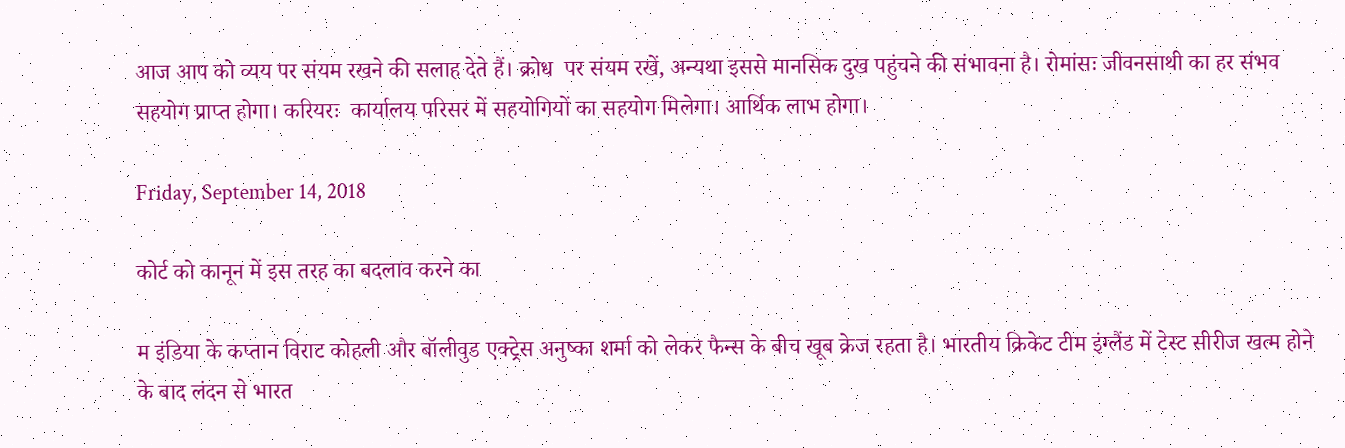आज आप को व्यय पर संयम रखने की सलाह देते हैं। क्रोध  पर संयम रखें, अन्यथा इससे मानसिक दुख पहुंचने की संभावना है। रोमांसः जीवनसाथी का हर संभव सहयोग प्राप्त होगा। करियरः  कार्यालय परिसर में सहयोगियों का सहयोग मिलेगा। आर्थिक लाभ होगा।

Friday, September 14, 2018

कोर्ट को कानून में इस तरह का बदलाव करने का

म इंडिया के कप्तान विराट कोहली और बॉलीवुड एक्ट्रेस अनुष्का शर्मा को लेकर फैन्स के बीच खूब क्रेज रहता है। भारतीय क्रिकेट टीम इंग्लैंड में टेस्ट सीरीज खत्म होने के बाद लंदन से भारत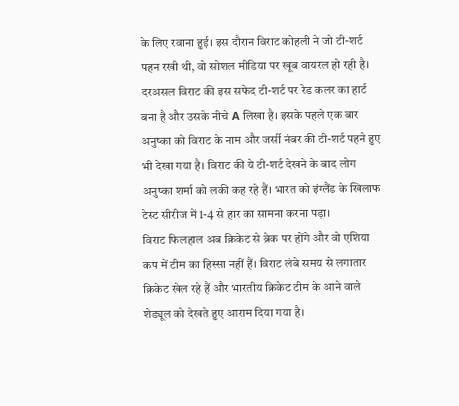के लिए रवाना हुई। इस दौरान विराट कोहली ने जो टी-शर्ट पहन रखी थी, वो सोशल मीडिया पर खूब वायरल हो रही है।
दरअसल विराट की इस सफेद टी-शर्ट पर रेड कलर का हार्ट बना है और उसके नीचे A लिखा है। इसके पहले एक बार अनुष्का को विराट के नाम और जर्सी नंबर की टी-शर्ट पहने हुए भी देखा गया है। विराट की ये टी-शर्ट देखने के बाद लोग अनुष्का शर्मा को लकी कह रहे हैं। भारत को इंग्लैंड के खिलाफ टेस्ट सीरीज में 1-4 से हार का सामना करना पड़ा।
विराट फिलहाल अब क्रिकेट से ब्रेक पर होंगे और वो एशिया कप में टीम का हिस्सा नहीं हैं। विराट लंबे समय से लगातार क्रिकेट खेल रहे हैं और भारतीय क्रिकेट टीम के आने वाले शेड्यूल को देखते हुए आराम दिया गया है।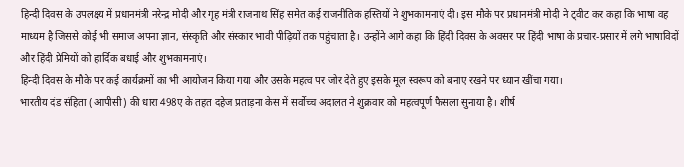हिन्दी दिवस के उपलक्ष्य में प्रधानमंत्री नरेन्द्र मोदी और गृह मंत्री राजनाथ सिंह समेत कई राजनीतिक हस्तियों ने शुभकामनाएं दी। इस मौके पर प्रधानमंत्री मोदी ने ट्वीट कर कहा कि भाषा वह माध्यम है जिससे कोई भी समाज अपना ज्ञान, संस्कृति और संस्कार भावी पीढ़ियों तक पहुंचाता है। उन्होंने आगे कहा कि हिंदी दिवस के अवसर पर हिंदी भाषा के प्रचार-प्रसार में लगे भाषाविदों और हिंदी प्रेमियों को हार्दिक बधाई और शुभकामनाएं।
हिन्दी दिवस के मौके पर कई कार्यक्रमों का भी आयोजन किया गया और उसके महत्व पर जोर देते हुए इसके मूल स्वरूप को बनाए रखने पर ध्यान खींचा गया।
भारतीय दंड संहिता (आपीसी) की धारा 498ए के तहत दहेज प्रताड़ना केस में सर्वोच्च अदालत ने शुक्रवार को महत्वपूर्ण फैसला सुनाया है। शीर्ष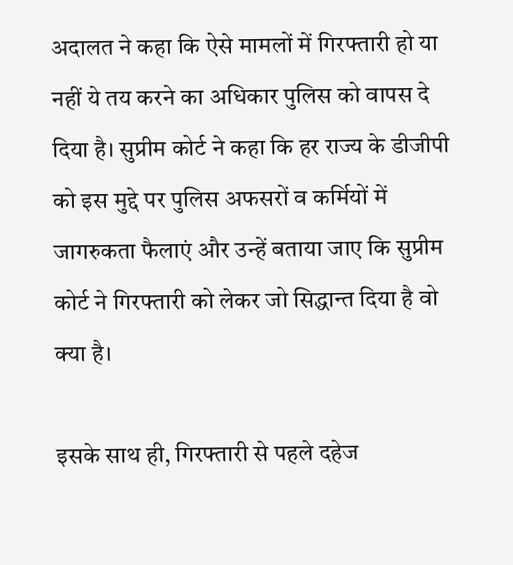अदालत ने कहा कि ऐसे मामलों में गिरफ्तारी हो या नहीं ये तय करने का अधिकार पुलिस को वापस दे दिया है। सुप्रीम कोर्ट ने कहा कि हर राज्य के डीजीपी को इस मुद्दे पर पुलिस अफसरों व कर्मियों में जागरुकता फैलाएं और उन्हें बताया जाए कि सुप्रीम कोर्ट ने गिरफ्तारी को लेकर जो सिद्धान्त दिया है वो क्या है।

इसके साथ ही, गिरफ्तारी से पहले दहेज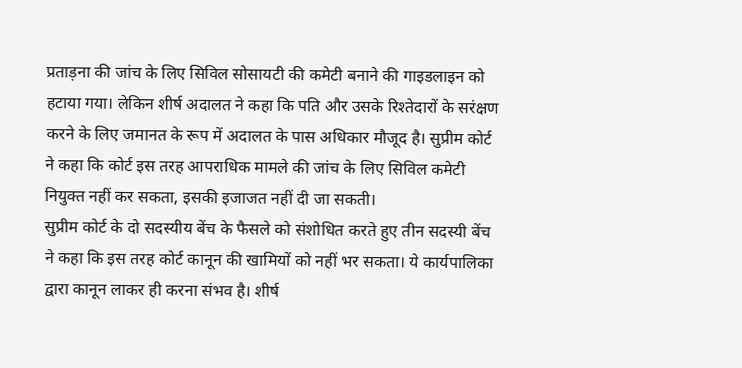प्रताड़ना की जांच के लिए सिविल सोसायटी की कमेटी बनाने की गाइडलाइन को हटाया गया। लेकिन शीर्ष अदालत ने कहा कि पति और उसके रिश्तेदारों के सरंक्षण करने के लिए जमानत के रूप में अदालत के पास अधिकार मौजूद है। सुप्रीम कोर्ट ने कहा कि कोर्ट इस तरह आपराधिक मामले की जांच के लिए सिविल कमेटी नियुक्त नहीं कर सकता, इसकी इजाजत नहीं दी जा सकती।
सुप्रीम कोर्ट के दो सदस्यीय बेंच के फैसले को संशोधित करते हुए तीन सदस्यी बेंच ने कहा कि इस तरह कोर्ट कानून की खामियों को नहीं भर सकता। ये कार्यपालिका द्वारा कानून लाकर ही करना संभव है। शीर्ष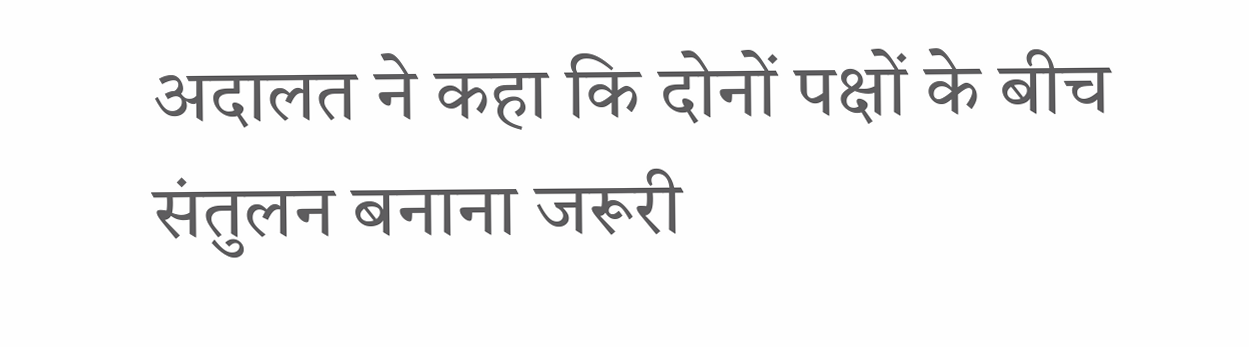अदालत ने कहा कि दोनों पक्षों के बीच संतुलन बनाना जरूरी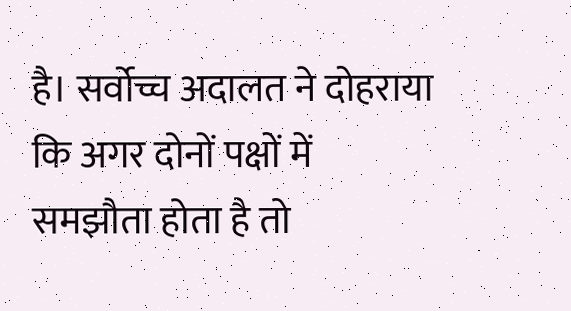है। सर्वोच्च अदालत ने दोहराया कि अगर दोनों पक्षों में समझौता होता है तो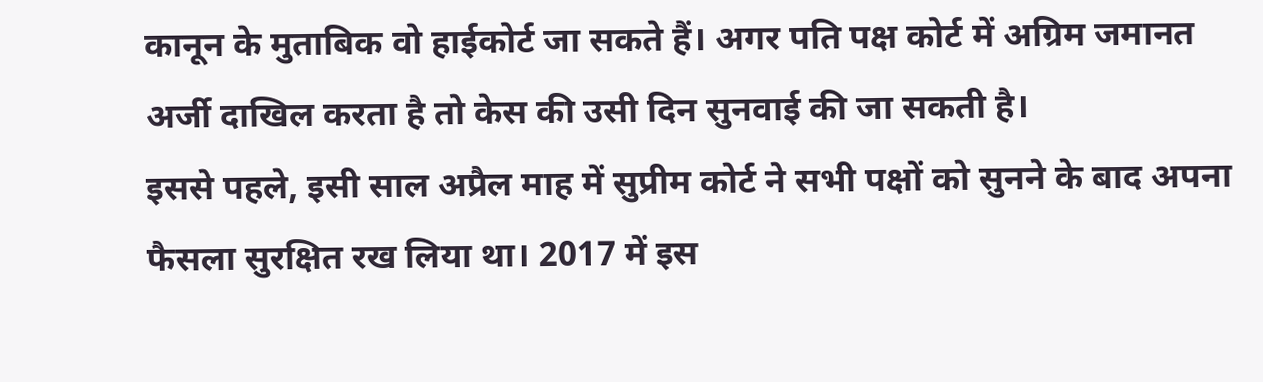कानून के मुताबिक वो हाईकोर्ट जा सकते हैं। अगर पति पक्ष कोर्ट में अग्रिम जमानत अर्जी दाखिल करता है तो केस की उसी दिन सुनवाई की जा सकती है।
इससे पहले, इसी साल अप्रैल माह में सुप्रीम कोर्ट ने सभी पक्षों को सुनने के बाद अपना फैसला सुरक्षित रख लिया था। 2017 में इस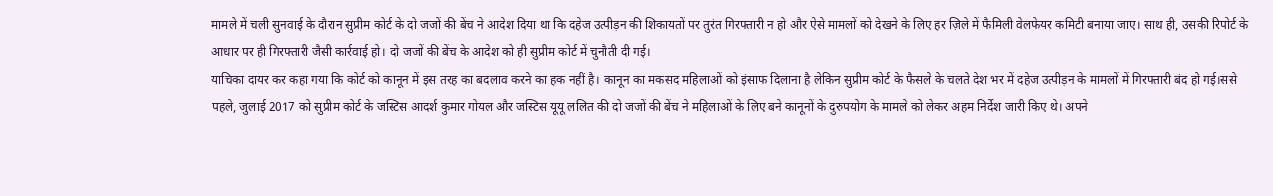मामले में चली सुनवाई के दौरान सुप्रीम कोर्ट के दो जजों की बेंच ने आदेश दिया था कि दहेज उत्पीड़न की शिकायतों पर तुरंत गिरफ्तारी न हो और ऐसे मामलों को देखने के लिए हर ज़िले में फैमिली वेलफेयर कमिटी बनाया जाए। साथ ही, उसकी रिपोर्ट के आधार पर ही गिरफ्तारी जैसी कार्रवाई हो। दो जजों की बेंच के आदेश को ही सुप्रीम कोर्ट में चुनौती दी गई।
याचिका दायर कर कहा गया कि कोर्ट को कानून में इस तरह का बदलाव करने का हक नहीं है। कानून का मकसद महिलाओं को इंसाफ दिलाना है लेकिन सुप्रीम कोर्ट के फैसले के चलते देश भर में दहेज उत्पीड़न के मामलों में गिरफ्तारी बंद हो गई।ससे पहले, जुलाई 2017 को सुप्रीम कोर्ट के जस्टिस आदर्श कुमार गोयल और जस्टिस यूयू ललित की दो जजों की बेंच ने महिलाओं के लिए बने कानूनों के दुरुपयोग के मामले को लेकर अहम निर्देश जारी किए थे। अपने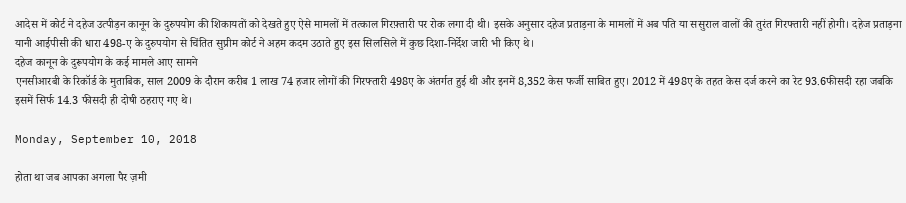आदेस में कोर्ट ने दहेज उत्पीड़न कानून के दुरुपयोग की शिकायतों को देखते हुए ऐसे मामलों में तत्काल गिरफ़्तारी पर रोक लगा दी थी। इसके अनुसार दहेज प्रताड़ना के मामलों में अब पति या ससुराल वालों की तुरंत गिरफ्तारी नहीं होगी। दहेज प्रताड़ना यानी आईपीसी की धारा 498-ए के दुरुपयोग से चिंतित सुप्रीम कोर्ट ने अहम कदम उठाते हुए इस सिलसिले में कुछ दिशा-निर्देश जारी भी किए थे।
दहेज कानून के दुरूपयोग के कई मामले आए सामने
एनसीआरबी के रिकॉर्ड के मुताबिक, साल 2009 के दौरान करीब 1 लाख 74 हजार लोगों की गिरफ्तारी 498ए के अंतर्गत हुई थी और इनमें 8,352 केस फर्जी साबित हुए। 2012 में 498ए के तहत केस दर्ज करने का रेट 93.6फीसदी रहा जबकि इसमें सिर्फ 14.3 फीसदी ही दोषी ठहराए गए थे।

Monday, September 10, 2018

होता था जब आपका अगला पैर ज़मी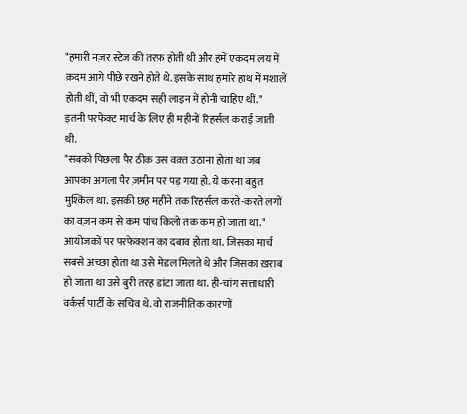"हमारी नज़र स्टेज की तरफ़ होती थी और हमें एकदम लय में क़दम आगे पीछे रखने होते थे. इसके साथ हमारे हाथ में मशालें होती थीं, वो भी एकदम सही लाइन में होनी चाहिए थीं."
इतनी परफेक्ट मार्च के लिए ही महीनों रिहर्सल कराई जाती थी.
"सबको पिछला पैर ठीक उस वक़्त उठाना होता था जब आपका अगला पैर ज़मीन पर पड़ गया हो. ये करना बहुत मुश्किल था. इसकी छह महीने तक रिहर्सल करते-करते लगों का वज़न कम से कम पांच किलो तक कम हो जाता था."
आयोजकों पर परफेक्शन का दबाव होता था. जिसका मार्च सबसे अच्छा होता था उसे मेडल मिलते थे और जिसका ख़राब हो जाता था उसे बुरी तरह डांटा जाता था. ही-चांग सत्ताधारी वर्कर्स पार्टी के सचिव थे. वो राजनीतिक कारणों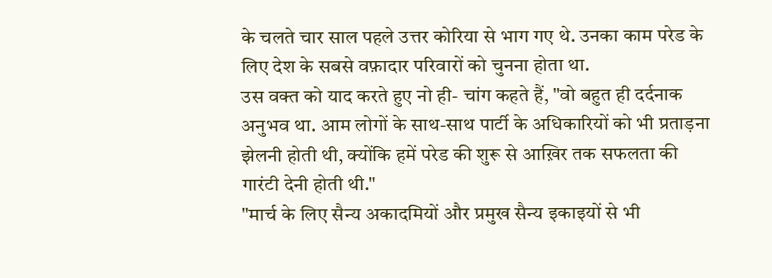के चलते चार साल पहले उत्तर कोरिया से भाग गए थे. उनका काम परेड के लिए देश के सबसे वफ़ादार परिवारों को चुनना होता था.
उस वक्त को याद करते हुए नो ही- चांग कहते हैं, "वो बहुत ही दर्दनाक अनुभव था. आम लोगों के साथ-साथ पार्टी के अधिकारियों को भी प्रताड़ना झेलनी होती थी, क्योंकि हमें परेड की शुरू से आख़िर तक सफलता की गारंटी देनी होती थी."
"मार्च के लिए सैन्य अकादमियों और प्रमुख सैन्य इकाइयों से भी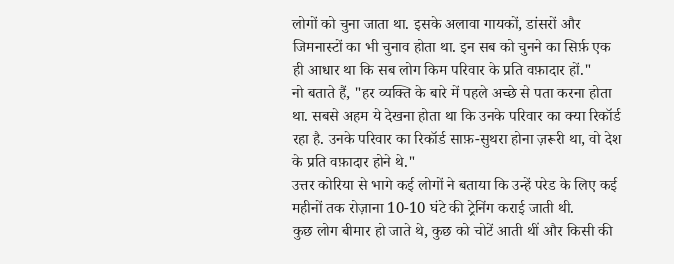लोगों को चुना जाता था. इसके अलावा गायकों, डांसरों और जिमनास्टों का भी चुनाव होता था. इन सब को चुनने का सिर्फ़ एक ही आधार था कि सब लोग किम परिवार के प्रति वफ़ादार हों."
नो बताते हैं, "हर व्यक्ति के बारे में पहले अच्छे से पता करना होता था. सबसे अहम ये देखना होता था कि उनके परिवार का क्या रिकॉर्ड रहा है. उनके परिवार का रिकॉर्ड साफ़-सुथरा होना ज़रूरी था, वो देश के प्रति वफ़ादार होने थे."
उत्तर कोरिया से भागे कई लोगों ने बताया कि उन्हें परेड के लिए कई महीनों तक रोज़ाना 10-10 घंटे की ट्रेनिंग कराई जाती थी.
कुछ लोग बीमार हो जाते थे, कुछ को चोटें आती थीं और किसी की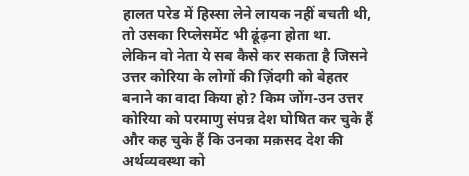हालत परेड में हिस्सा लेने लायक नहीं बचती थी, तो उसका रिप्लेसमेंट भी ढूंढ़ना होता था.
लेकिन वो नेता ये सब कैसे कर सकता है जिसने उत्तर कोरिया के लोगों की ज़िंदगी को बेहतर बनाने का वादा किया हो? किम जोंग-उन उत्तर कोरिया को परमाणु संपन्न देश घोषित कर चुके हैं और कह चुके हैं कि उनका मक़सद देश की अर्थव्यवस्था को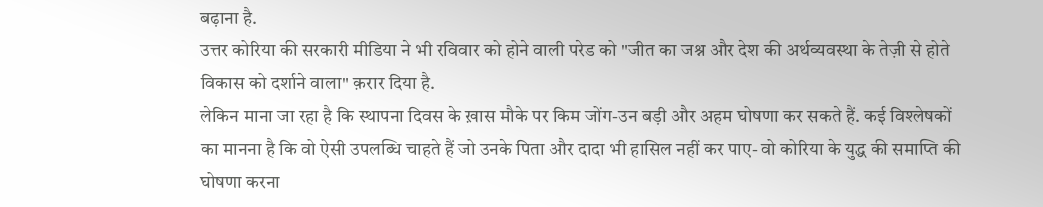बढ़ाना है.
उत्तर कोरिया की सरकारी मीडिया ने भी रविवार को होने वाली परेड को "जीत का जश्न और देश की अर्थव्यवस्था के तेज़ी से होते विकास को दर्शाने वाला" क़रार दिया है.
लेकिन माना जा रहा है कि स्थापना दिवस के ख़ास मौके पर किम जोंग-उन बड़ी और अहम घोषणा कर सकते हैं. कई विश्लेषकों का मानना है कि वो ऐसी उपलब्धि चाहते हैं जो उनके पिता और दादा भी हासिल नहीं कर पाए- वो कोरिया के युद्ध की समाप्ति की घोषणा करना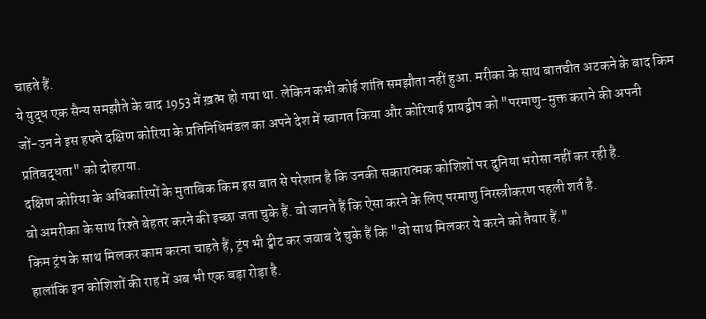चाहते हैं.
ये युद्ध एक सैन्य समझौते के बाद 1953 में ख़त्म हो गया था. लेकिन कभी कोई शांति समझौता नहीं हुआ. मरीका के साथ बातचीत अटकने के बाद किम जों-उन ने इस हफ्ते दक्षिण कोरिया के प्रतिनिधिमंडल का अपने देश में स्वागत किया और कोरियाई प्रायद्वीप को "परमाणु-मुक्त कराने की अपनी प्रतिबद्धता" को दोहराया.
दक्षिण कोरिया के अधिकारियों के मुताबिक किम इस बात से परेशान है कि उनकी सकारात्मक कोशिशों पर दुनिया भरोसा नहीं कर रही है.
वो अमरीका के साथ रिश्ते बेहतर करने की इच्छा जता चुके हैं. वो जानते हैं कि ऐसा करने के लिए परमाणु निरस्त्रीकरण पहली शर्त है.
किम ट्रंप के साथ मिलकर काम करना चाहते हैं, ट्रंप भी ट्वीट कर जवाब दे चुके हैं कि "वो साथ मिलकर ये करने को तैयार हैं."
हालांकि इन कोशिशों की राह में अब भी एक बड़ा रोड़ा है.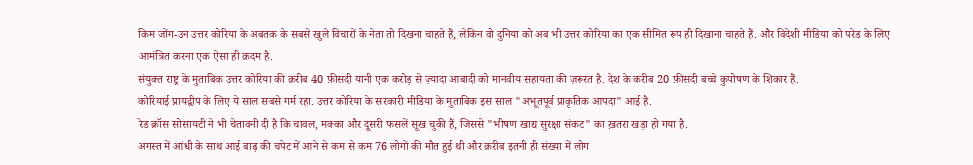किम जोंग-उन उत्तर कोरिया के अबतक के सबसे खुले विचारों के नेता तो दिखना चाहते हैं, लेकिन वो दुनिया को अब भी उत्तर कोरिया का एक सीमित रूप ही दिखाना चाहते हैं. और विदेशी मीडिया को परेड के लिए आमंत्रित करना एक ऐसा ही क़दम है.
संयुक्त राष्ट्र के मुताबिक उत्तर कोरिया की क़रीब 40 फ़ीसदी यानी एक करोड़ से ज़्यादा आबादी को मानवीय सहायता की ज़रूरत है. देश के करीब 20 फ़ीसदी बच्चे कुपोषण के शिकार हैं.
कोरियाई प्रायद्वीप के लिए ये साल सबसे गर्म रहा. उत्तर कोरिया के सरकारी मीडिया के मुताबिक इस साल "अभूतपूर्व प्राकृतिक आपदा" आई है.
रेड क्रॉस सोसायटी ने भी चेतावनी दी है कि चावल, मक्का और दूसरी फसलें सूख चुकी हैं, जिससे "भीषण खाद्य सुरक्षा संकट" का ख़तरा खड़ा हो गया है.
अगस्त में आंधी के साथ आई बाढ़ की चपेट में आने से कम से कम 76 लोगों की मौत हुई थी और क़रीब इतनी ही संख्या में लोग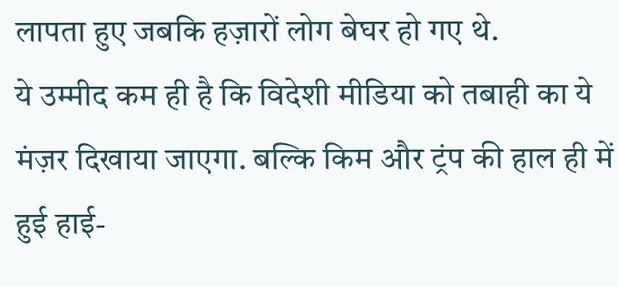लापता हुए जबकि हज़ारों लोग बेघर हो गए थे.
ये उम्मीद कम ही है कि विदेशी मीडिया को तबाही का ये मंज़र दिखाया जाएगा. बल्कि किम और ट्रंप की हाल ही में हुई हाई-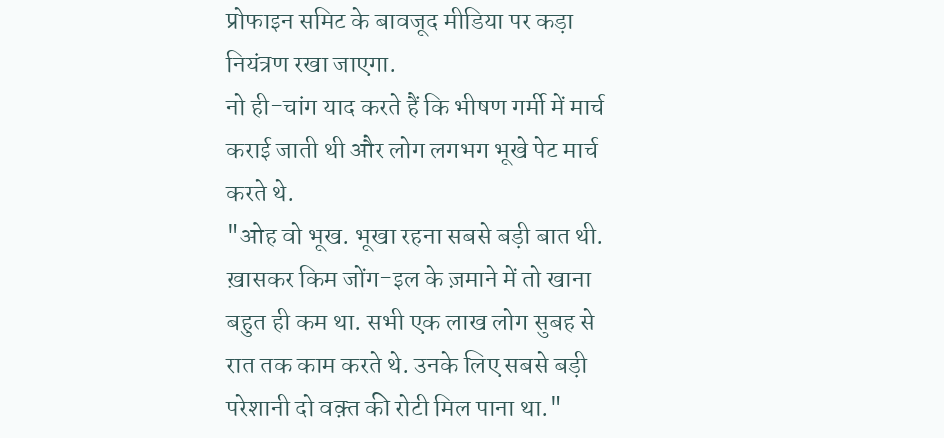प्रोफाइन समिट के बावजूद मीडिया पर कड़ा नियंत्रण रखा जाएगा.
नो ही-चांग याद करते हैं कि भीषण गर्मी में मार्च कराई जाती थी और लोग लगभग भूखे पेट मार्च करते थे.
"ओह वो भूख. भूखा रहना सबसे बड़ी बात थी. ख़ासकर किम जोंग-इल के ज़माने में तो खाना बहुत ही कम था. सभी एक लाख लोग सुबह से रात तक काम करते थे. उनके लिए सबसे बड़ी परेशानी दो वक़्त की रोटी मिल पाना था."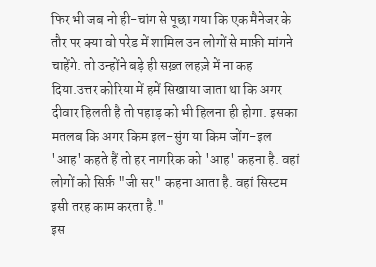फिर भी जब नो ही-चांग से पूछा गया कि एक मैनेजर के तौर पर क्या वो परेड में शामिल उन लोगों से माफ़ी मांगने चाहेंगे. तो उन्होंने बड़े ही सख़्त लहज़े में ना कह दिया.उत्तर कोरिया में हमें सिखाया जाता था कि अगर दीवार हिलती है तो पहाड़ को भी हिलना ही होगा. इसका मतलब कि अगर किम इल-सुंग या किम जोंग-इल 'आह' कहते हैं तो हर नागरिक को 'आह' कहना है. वहां लोगों को सिर्फ़ "जी सर" कहना आता है. वहां सिस्टम इसी तरह काम करता है."
इस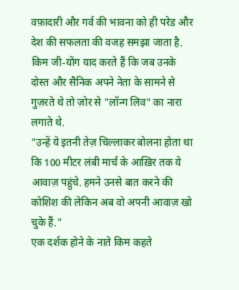वफ़ादारी और गर्व की भावना को ही परेड और देश की सफलता की वजह समझा जाता है. किम जी-योंग याद करते हैं कि जब उनके दोस्त और सैनिक अपने नेता के सामने से गुज़रते थे तो ज़ोर से "लॉन्ग लिव" का नारा लगाते थे.
"उन्हें ये इतनी तेज़ चिल्लाकर बोलना होता था कि 100 मीटर लंबी मार्च के आख़िर तक ये आवाज़ पहुंचे. हमने उनसे बात करने की कोशिश की लेकिन अब वो अपनी आवाज़ खो चुके हैं."
एक दर्शक होने के नाते किम कहते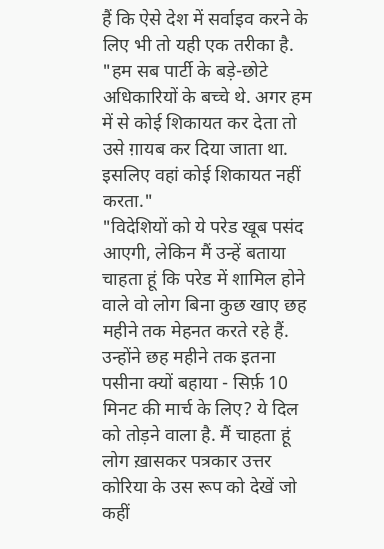हैं कि ऐसे देश में सर्वाइव करने के लिए भी तो यही एक तरीका है.
"हम सब पार्टी के बड़े-छोटे अधिकारियों के बच्चे थे. अगर हम में से कोई शिकायत कर देता तो उसे ग़ायब कर दिया जाता था. इसलिए वहां कोई शिकायत नहीं करता."
"विदेशियों को ये परेड खूब पसंद आएगी, लेकिन मैं उन्हें बताया चाहता हूं कि परेड में शामिल होने वाले वो लोग बिना कुछ खाए छह महीने तक मेहनत करते रहे हैं. उन्होंने छह महीने तक इतना पसीना क्यों बहाया - सिर्फ़ 10 मिनट की मार्च के लिए? ये दिल को तोड़ने वाला है. मैं चाहता हूं लोग ख़ासकर पत्रकार उत्तर कोरिया के उस रूप को देखें जो कहीं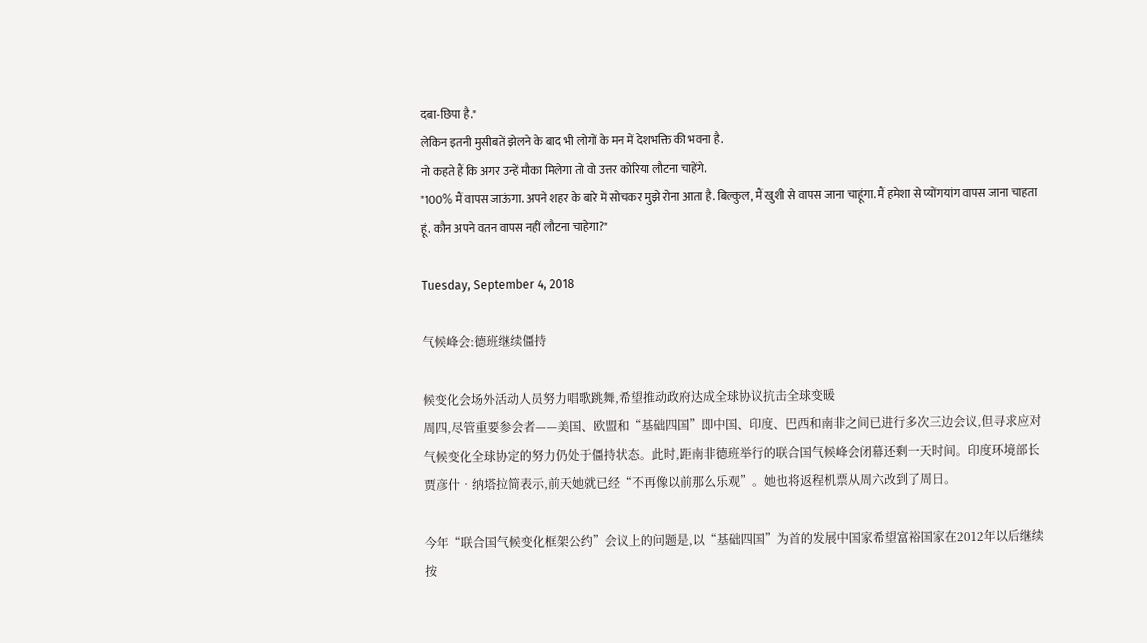दबा-छिपा है."
लेकिन इतनी मुसीबतें झेलने के बाद भी लोगों के मन में देशभक्ति की भवना है.
नो कहते हैं कि अगर उन्हें मौका मिलेगा तो वो उत्तर कोरिया लौटना चाहेंगे.
"100% मैं वापस जाऊंगा. अपने शहर के बारे में सोचकर मुझे रोना आता है. बिल्कुल, मैं खुशी से वापस जाना चाहूंगा. मैं हमेशा से प्योंगयांग वापस जाना चाहता हूं. कौन अपने वतन वापस नहीं लौटना चाहेगा?"

Tuesday, September 4, 2018

气候峰会:德班继续僵持

候变化会场外活动人员努力唱歌跳舞,希望推动政府达成全球协议抗击全球变暖
周四,尽管重要参会者——美国、欧盟和“基础四国”即中国、印度、巴西和南非之间已进行多次三边会议,但寻求应对气候变化全球协定的努力仍处于僵持状态。此时,距南非德班举行的联合国气候峰会闭幕还剩一天时间。印度环境部长贾彦什•纳塔拉简表示,前天她就已经“不再像以前那么乐观”。她也将返程机票从周六改到了周日。

今年“联合国气候变化框架公约”会议上的问题是,以“基础四国”为首的发展中国家希望富裕国家在2012年以后继续按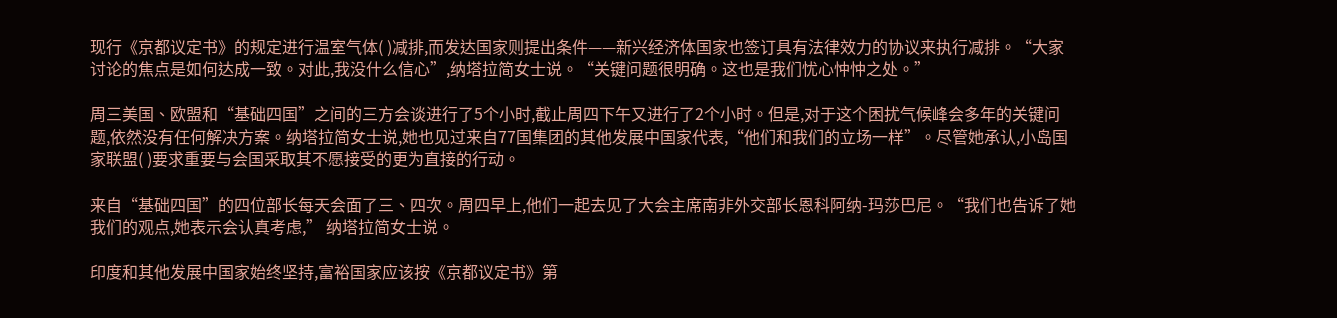现行《京都议定书》的规定进行温室气体( )减排,而发达国家则提出条件——新兴经济体国家也签订具有法律效力的协议来执行减排。“大家讨论的焦点是如何达成一致。对此,我没什么信心”,纳塔拉简女士说。“关键问题很明确。这也是我们忧心忡忡之处。”

周三美国、欧盟和“基础四国”之间的三方会谈进行了5个小时,截止周四下午又进行了2个小时。但是,对于这个困扰气候峰会多年的关键问题,依然没有任何解决方案。纳塔拉简女士说,她也见过来自77国集团的其他发展中国家代表,“他们和我们的立场一样”。尽管她承认,小岛国家联盟( )要求重要与会国采取其不愿接受的更为直接的行动。

来自“基础四国”的四位部长每天会面了三、四次。周四早上,他们一起去见了大会主席南非外交部长恩科阿纳-玛莎巴尼。“我们也告诉了她我们的观点,她表示会认真考虑,” 纳塔拉简女士说。

印度和其他发展中国家始终坚持,富裕国家应该按《京都议定书》第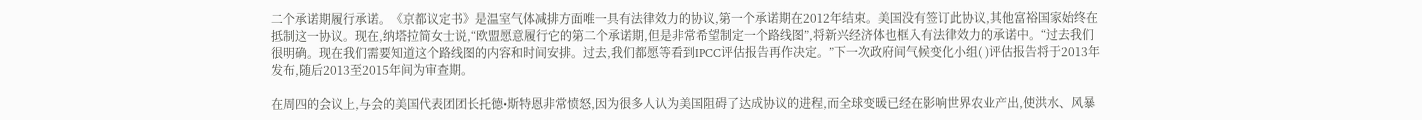二个承诺期履行承诺。《京都议定书》是温室气体减排方面唯一具有法律效力的协议,第一个承诺期在2012年结束。美国没有签订此协议,其他富裕国家始终在抵制这一协议。现在,纳塔拉简女士说,“欧盟愿意履行它的第二个承诺期,但是非常希望制定一个路线图”,将新兴经济体也框入有法律效力的承诺中。“过去我们很明确。现在我们需要知道这个路线图的内容和时间安排。过去,我们都愿等看到IPCC评估报告再作决定。”下一次政府间气候变化小组( )评估报告将于2013年发布,随后2013至2015年间为审查期。

在周四的会议上,与会的美国代表团团长托德•斯特恩非常愤怒,因为很多人认为美国阻碍了达成协议的进程,而全球变暖已经在影响世界农业产出,使洪水、风暴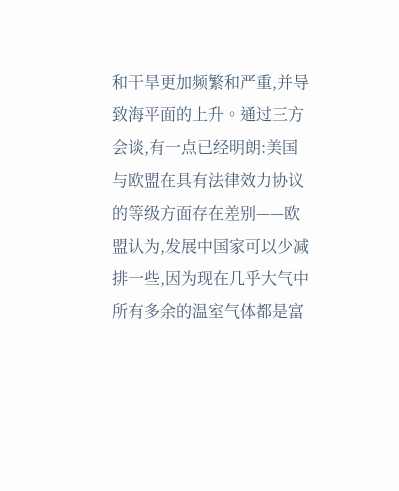和干旱更加频繁和严重,并导致海平面的上升。通过三方会谈,有一点已经明朗:美国与欧盟在具有法律效力协议的等级方面存在差别——欧盟认为,发展中国家可以少减排一些,因为现在几乎大气中所有多余的温室气体都是富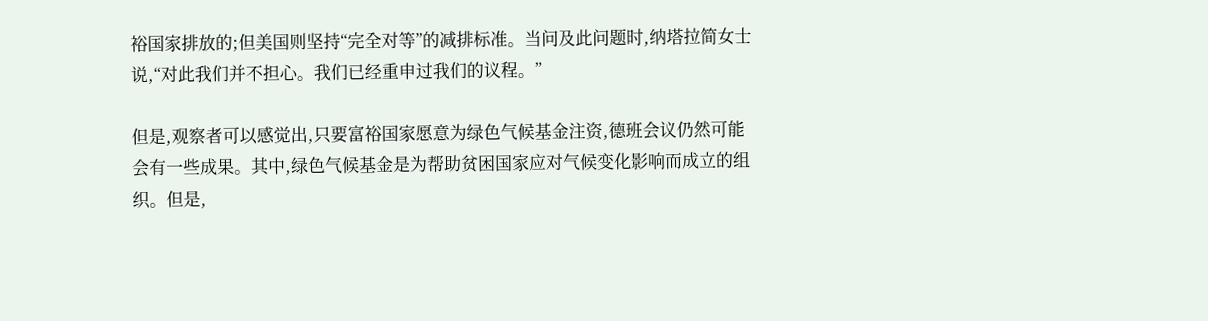裕国家排放的;但美国则坚持“完全对等”的减排标准。当问及此问题时,纳塔拉简女士说,“对此我们并不担心。我们已经重申过我们的议程。”

但是,观察者可以感觉出,只要富裕国家愿意为绿色气候基金注资,德班会议仍然可能会有一些成果。其中,绿色气候基金是为帮助贫困国家应对气候变化影响而成立的组织。但是,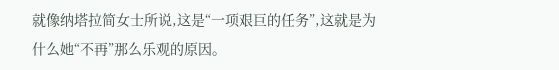就像纳塔拉简女士所说,这是“一项艰巨的任务”,这就是为什么她“不再”那么乐观的原因。